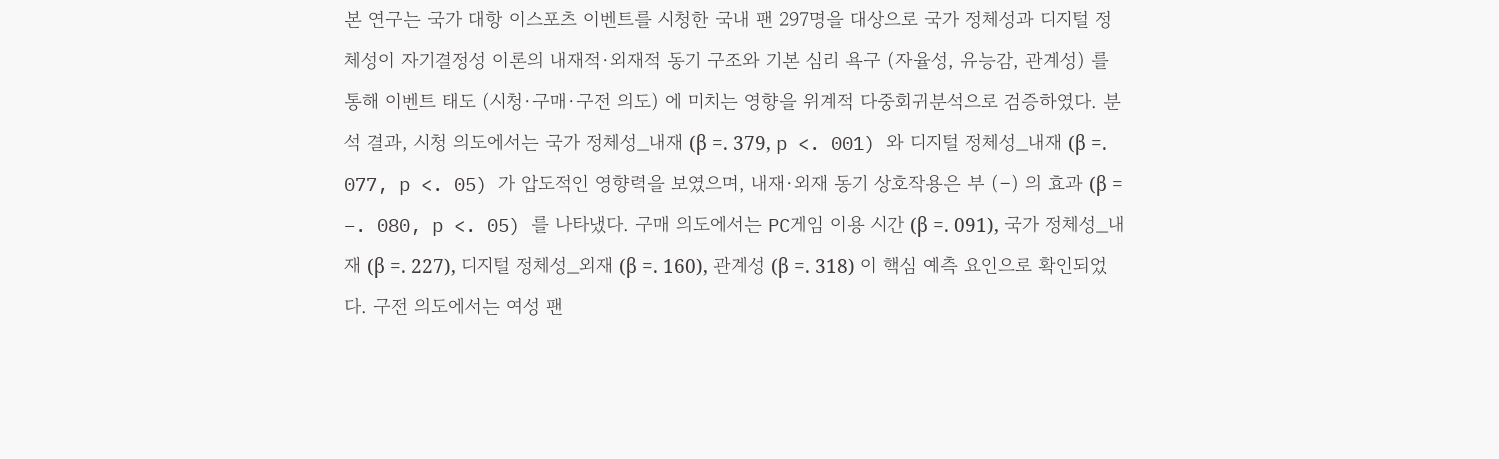본 연구는 국가 대항 이스포츠 이벤트를 시청한 국내 팬 297명을 대상으로 국가 정체성과 디지털 정체성이 자기결정성 이론의 내재적·외재적 동기 구조와 기본 심리 욕구 (자율성, 유능감, 관계성) 를 통해 이벤트 태도 (시청·구매·구전 의도) 에 미치는 영향을 위계적 다중회귀분석으로 검증하였다. 분석 결과, 시청 의도에서는 국가 정체성_내재 (β =. 379, p <. 001) 와 디지털 정체성_내재 (β =. 077, p <. 05) 가 압도적인 영향력을 보였으며, 내재·외재 동기 상호작용은 부 (−) 의 효과 (β = −. 080, p <. 05) 를 나타냈다. 구매 의도에서는 PC게임 이용 시간 (β =. 091), 국가 정체성_내재 (β =. 227), 디지털 정체성_외재 (β =. 160), 관계성 (β =. 318) 이 핵심 예측 요인으로 확인되었다. 구전 의도에서는 여성 팬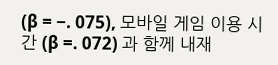(β = −. 075), 모바일 게임 이용 시간 (β =. 072) 과 함께 내재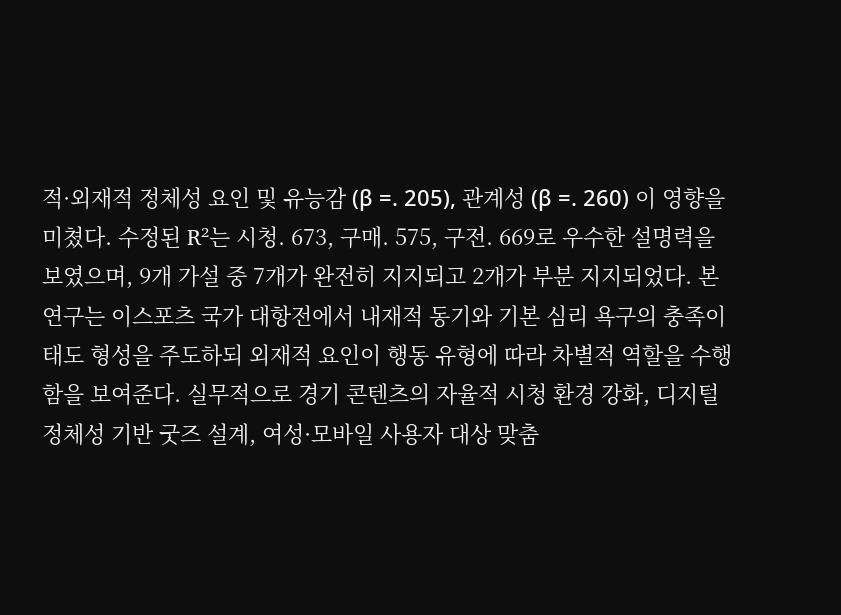적·외재적 정체성 요인 및 유능감 (β =. 205), 관계성 (β =. 260) 이 영향을 미쳤다. 수정된 R²는 시청. 673, 구매. 575, 구전. 669로 우수한 설명력을 보였으며, 9개 가설 중 7개가 완전히 지지되고 2개가 부분 지지되었다. 본 연구는 이스포츠 국가 대항전에서 내재적 동기와 기본 심리 욕구의 충족이 태도 형성을 주도하되 외재적 요인이 행동 유형에 따라 차별적 역할을 수행함을 보여준다. 실무적으로 경기 콘텐츠의 자율적 시청 환경 강화, 디지털 정체성 기반 굿즈 설계, 여성·모바일 사용자 대상 맞춤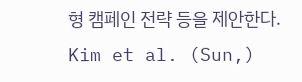형 캠페인 전략 등을 제안한다.
Kim et al. (Sun,)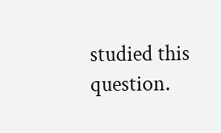studied this question.